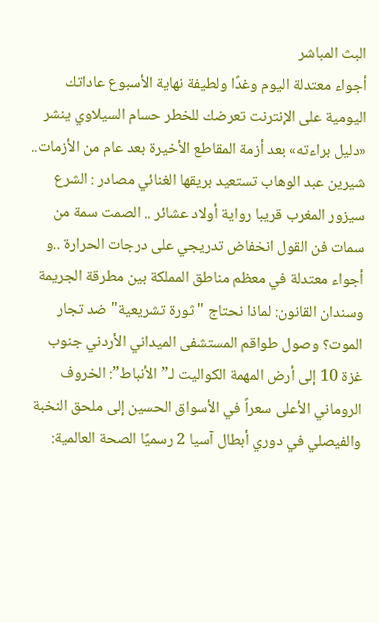البث المباشر
أجواء معتدلة اليوم وغدًا ولطيفة نهاية الأسبوع عاداتك اليومية على الإنترنت تعرضك للخطر حسام السيلاوي ينشر «دليل براءته» بعد أزمة المقاطع الأخيرة بعد عام من الأزمات.. شيرين عبد الوهاب تستعيد بريقها الغنائي مصادر : الشرع سيزور المغرب قريبا رواية أولاد عشائر .. الصمت سمة من سمات فن القول انخفاض تدريجي على درجات الحرارة ..و أجواء معتدلة في معظم مناطق المملكة بين مطرقة الجريمة وسندان القانون: لماذا نحتاج "ثورة تشريعية" ضد تجار الموت؟ وصول طواقم المستشفى الميداني الأردني جنوب غزة 10 إلى أرض المهمة الكواليت لـ”الأنباط”: الخروف الروماني الأعلى سعراً في الأسواق الحسين إلى ملحق النخبة والفيصلي في دوري أبطال آسيا 2 رسميًا الصحة العالمية: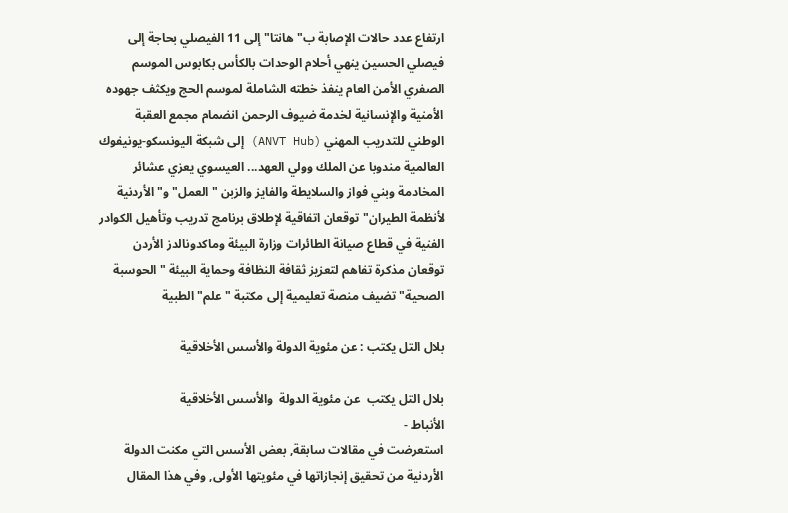ارتفاع عدد حالات الإصابة ب"هانتا" إلى 11 الفيصلي بحاجة إلى فيصلي الحسين ينهي أحلام الوحدات بالكأس بكابوس الموسم الصفري الأمن العام ينفذ خطته الشاملة لموسم الحج ويكثف جهوده الأمنية والإنسانية لخدمة ضيوف الرحمن انضمام مجمع العقبة الوطني للتدريب المهني (ANVT Hub) إلى شبكة اليونسكو-يونيفوك العالمية مندوبا عن الملك وولي العهد... العيسوي يعزي عشائر المخادمة وبني فواز والسلايطة والفايز والزبن "العمل" و"الأردنية لأنظمة الطيران" توقعان اتفاقية لإطلاق برنامج تدريب وتأهيل الكوادر الفنية في قطاع صيانة الطائرات وزارة البيئة وماكدونالدز الأردن توقعان مذكرة تفاهم لتعزيز ثقافة النظافة وحماية البيئة "الحوسبة الصحية" تضيف منصة تعليمية إلى مكتبة "علم" الطبية

بلال التل يكتب : عن مئوية الدولة والأسس الأخلاقية

بلال التل يكتب  عن مئوية الدولة  والأسس الأخلاقية
الأنباط -
استعرضت في مقالات سابقة, بعض الأسس التي مكنت الدولة الأردنية من تحقيق إنجازاتها في مئويتها الأولى, وفي هذا المقال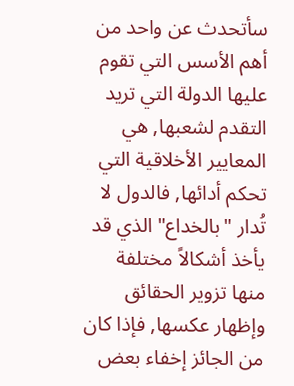سأتحدث عن واحد من أهم الأسس التي تقوم عليها الدولة التي تريد التقدم لشعبها, هي المعايير الأخلاقية التي تحكم أدائها, فالدول لا تُدار "بالخداع" الذي قد يأخذ أشكالاً مختلفة منها تزوير الحقائق وإظهار عكسها, فإذا كان من الجائز إخفاء بعض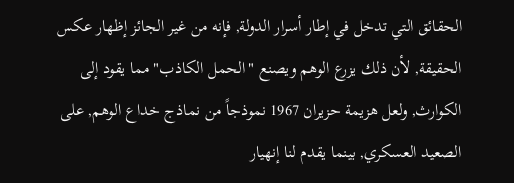الحقائق التي تدخل في إطار أسرار الدولة, فإنه من غير الجائز إظهار عكس الحقيقة, لأن ذلك يزرع الوهم ويصنع "الحمل الكاذب" مما يقود إلى الكوارث, ولعل هزيمة حزيران 1967 نموذجاً من نماذج خداع الوهم, على الصعيد العسكري, بينما يقدم لنا إنهيار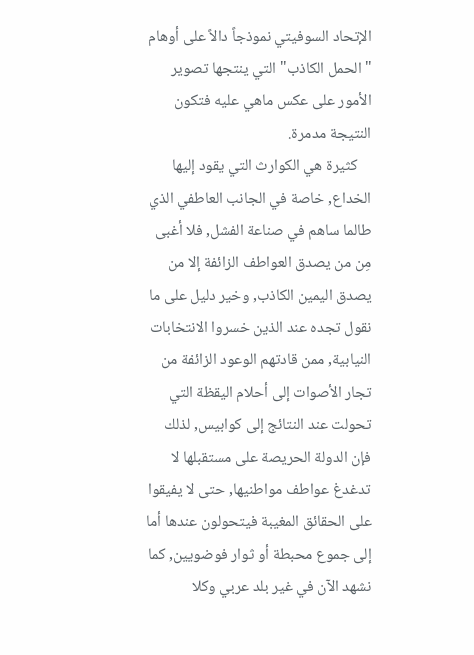الإتحاد السوفيتي نموذجاً دالاً على أوهام "الحمل الكاذب" التي ينتجها تصوير الأمور على عكس ماهي عليه فتكون النتيجة مدمرة.
    كثيرة هي الكوارث التي يقود إليها الخداع, خاصة في الجانب العاطفي الذي طالما ساهم في صناعة الفشل, فلا أغبى مِن من يصدق العواطف الزائفة إلا من يصدق اليمين الكاذب, وخير دليل على ما نقول تجده عند الذين خسروا الانتخابات النيابية, ممن قادتهم الوعود الزائفة من تجار الأصوات إلى أحلام اليقظة التي تحولت عند النتائج إلى كوابيس, لذلك فإن الدولة الحريصة على مستقبلها لا تدغدغ عواطف مواطنيها, حتى لا يفيقوا على الحقائق المغيبة فيتحولون عندها أما إلى جموع محبطة أو ثوار فوضويين, كما نشهد الآن في غير بلد عربي وكلا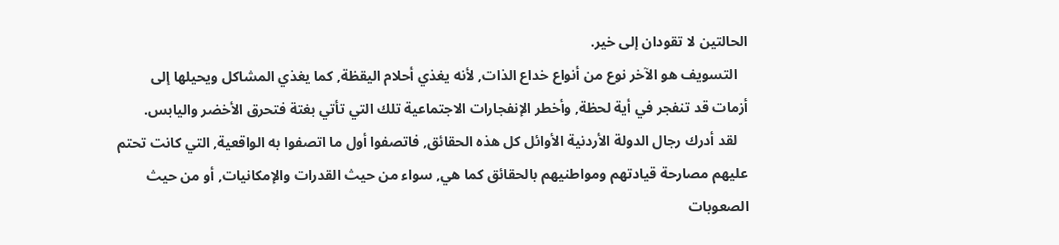الحالتين لا تقودان إلى خير.
   التسويف هو الآخر نوع من أنواع خداع الذات, لأنه يغذي أحلام اليقظة, كما يغذي المشاكل ويحيلها إلى أزمات قد تنفجر في أية لحظة, وأخطر الإنفجارات الاجتماعية تلك التي تأتي بغتة فتحرق الأخضر واليابس.
   لقد أدرك رجال الدولة الأردنية الأوائل كل هذه الحقائق, فاتصفوا أول ما اتصفوا به الواقعية, التي كانت تحتم عليهم مصارحة قيادتهم ومواطنيهم بالحقائق كما هي, سواء من حيث القدرات والإمكانيات, أو من حيث الصعوبات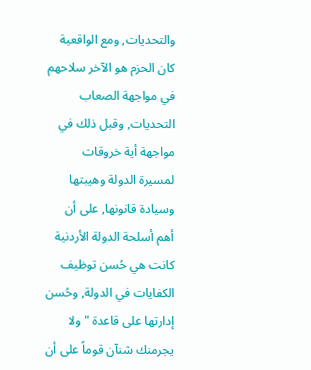والتحديات, ومع الواقعية كان الحزم هو الآخر سلاحهم في مواجهة الصعاب التحديات, وقبل ذلك في مواجهة أية خروقات لمسيرة الدولة وهيبتها وسيادة قانونها, على أن أهم أسلحة الدولة الأردنية كانت هي حُسن توظيف الكفايات في الدولة, وحُسن إدارتها على قاعدة "ولا يجرمنك شنآن قوماً على أن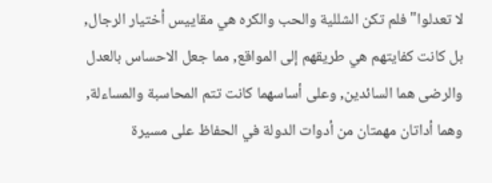لا تعدلوا" فلم تكن الشللية والحب والكره هي مقاييس أختيار الرجال, بل كانت كفايتهم هي طريقهم إلى المواقع, مما جعل الاحساس بالعدل والرضى هما السائدين, وعلى أساسهما كانت تتم المحاسبة والمساءلة, وهما أداتان مهمتان من أدوات الدولة في الحفاظ على مسيرة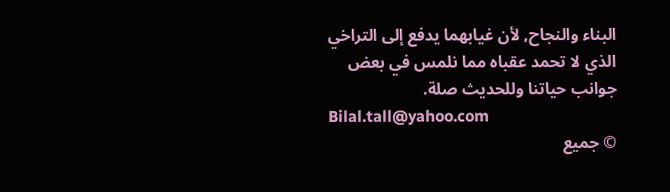البناء والنجاح, لأن غيابهما يدفع إلى التراخي الذي لا تحمد عقباه مما نلمس في بعض جوانب حياتنا وللحديث صلة.
Bilal.tall@yahoo.com
© جميع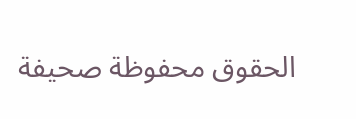الحقوق محفوظة صحيفة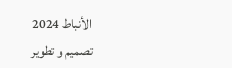الأنباط 2024
تصميم و تطوير